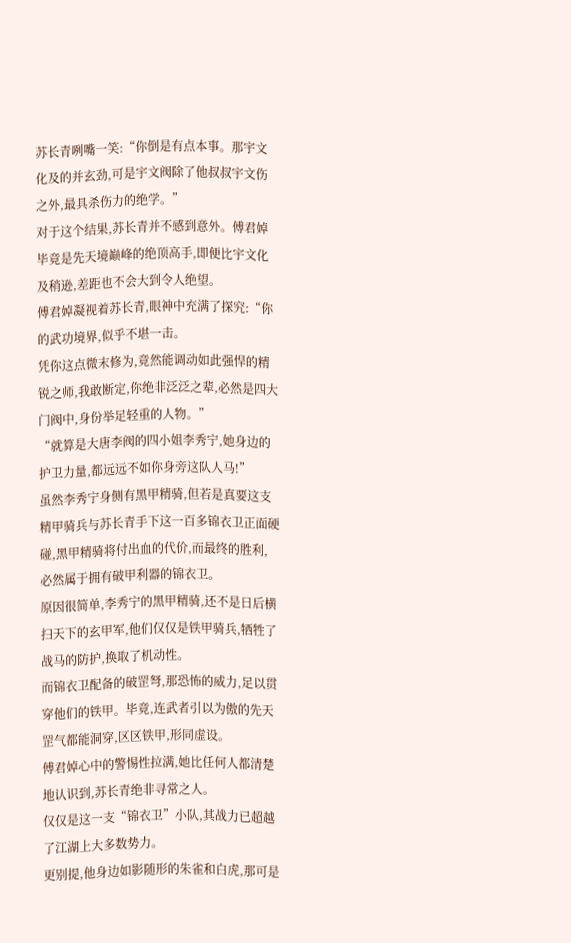苏长青咧嘴一笑:“你倒是有点本事。那宇文化及的并玄劲,可是宇文阀除了他叔叔宇文伤之外,最具杀伤力的绝学。”
对于这个结果,苏长青并不感到意外。傅君婥毕竟是先天境巅峰的绝顶高手,即便比宇文化及稍逊,差距也不会大到令人绝望。
傅君婥凝视着苏长青,眼神中充满了探究:“你的武功境界,似乎不堪一击。
凭你这点微末修为,竟然能调动如此强悍的精锐之师,我敢断定,你绝非泛泛之辈,必然是四大门阀中,身份举足轻重的人物。”
“就算是大唐李阀的四小姐李秀宁,她身边的护卫力量,都远远不如你身旁这队人马!”
虽然李秀宁身侧有黑甲精骑,但若是真要这支精甲骑兵与苏长青手下这一百多锦衣卫正面硬碰,黑甲精骑将付出血的代价,而最终的胜利,
必然属于拥有破甲利器的锦衣卫。
原因很简单,李秀宁的黑甲精骑,还不是日后横扫天下的玄甲军,他们仅仅是铁甲骑兵,牺牲了战马的防护,换取了机动性。
而锦衣卫配备的破罡弩,那恐怖的威力,足以贯穿他们的铁甲。毕竟,连武者引以为傲的先天罡气都能洞穿,区区铁甲,形同虚设。
傅君婥心中的警惕性拉满,她比任何人都清楚地认识到,苏长青绝非寻常之人。
仅仅是这一支“锦衣卫”小队,其战力已超越了江湖上大多数势力。
更别提,他身边如影随形的朱雀和白虎,那可是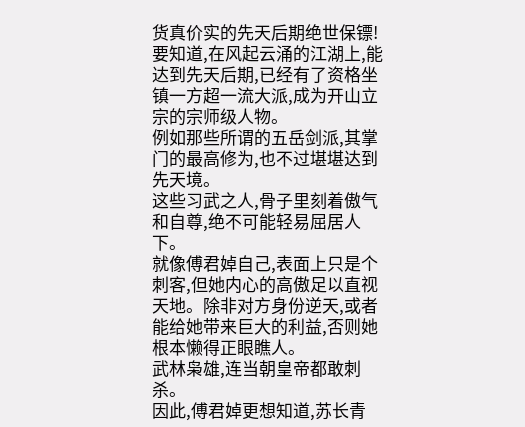货真价实的先天后期绝世保镖!
要知道,在风起云涌的江湖上,能达到先天后期,已经有了资格坐镇一方超一流大派,成为开山立宗的宗师级人物。
例如那些所谓的五岳剑派,其掌门的最高修为,也不过堪堪达到先天境。
这些习武之人,骨子里刻着傲气和自尊,绝不可能轻易屈居人下。
就像傅君婥自己,表面上只是个刺客,但她内心的高傲足以直视天地。除非对方身份逆天,或者能给她带来巨大的利益,否则她根本懒得正眼瞧人。
武林枭雄,连当朝皇帝都敢刺杀。
因此,傅君婥更想知道,苏长青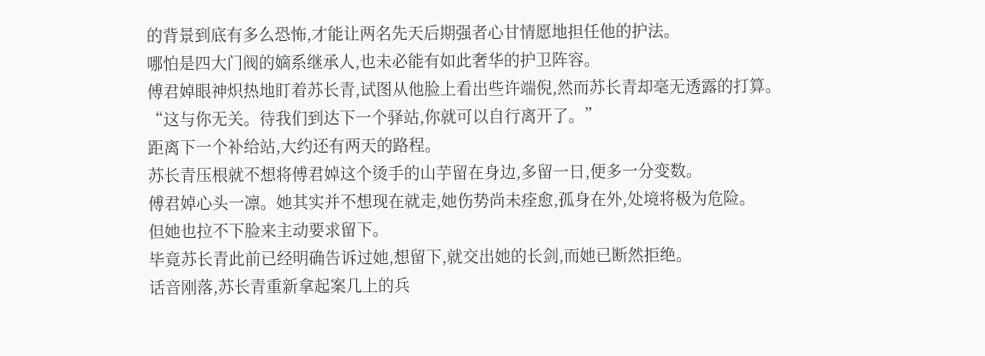的背景到底有多么恐怖,才能让两名先天后期强者心甘情愿地担任他的护法。
哪怕是四大门阀的嫡系继承人,也未必能有如此奢华的护卫阵容。
傅君婥眼神炽热地盯着苏长青,试图从他脸上看出些许端倪,然而苏长青却毫无透露的打算。
“这与你无关。待我们到达下一个驿站,你就可以自行离开了。”
距离下一个补给站,大约还有两天的路程。
苏长青压根就不想将傅君婥这个烫手的山芋留在身边,多留一日,便多一分变数。
傅君婥心头一凛。她其实并不想现在就走,她伤势尚未痊愈,孤身在外,处境将极为危险。
但她也拉不下脸来主动要求留下。
毕竟苏长青此前已经明确告诉过她,想留下,就交出她的长剑,而她已断然拒绝。
话音刚落,苏长青重新拿起案几上的兵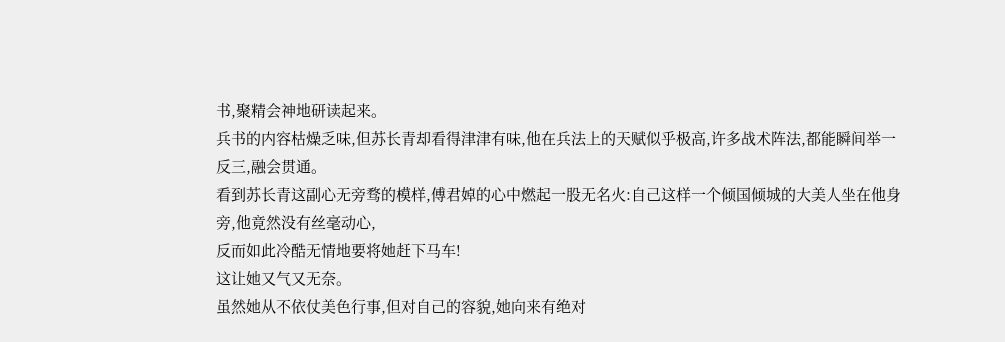书,聚精会神地研读起来。
兵书的内容枯燥乏味,但苏长青却看得津津有味,他在兵法上的天赋似乎极高,许多战术阵法,都能瞬间举一反三,融会贯通。
看到苏长青这副心无旁骛的模样,傅君婥的心中燃起一股无名火:自己这样一个倾国倾城的大美人坐在他身旁,他竟然没有丝毫动心,
反而如此冷酷无情地要将她赶下马车!
这让她又气又无奈。
虽然她从不依仗美色行事,但对自己的容貌,她向来有绝对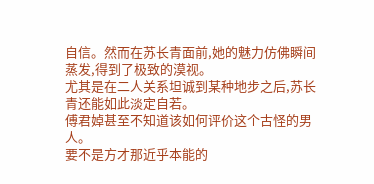自信。然而在苏长青面前,她的魅力仿佛瞬间蒸发,得到了极致的漠视。
尤其是在二人关系坦诚到某种地步之后,苏长青还能如此淡定自若。
傅君婥甚至不知道该如何评价这个古怪的男人。
要不是方才那近乎本能的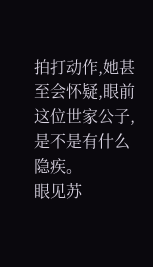拍打动作,她甚至会怀疑,眼前这位世家公子,是不是有什么隐疾。
眼见苏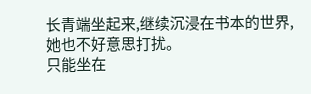长青端坐起来,继续沉浸在书本的世界,她也不好意思打扰。
只能坐在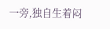一旁,独自生着闷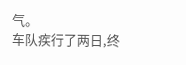气。
车队疾行了两日,终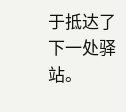于抵达了下一处驿站。